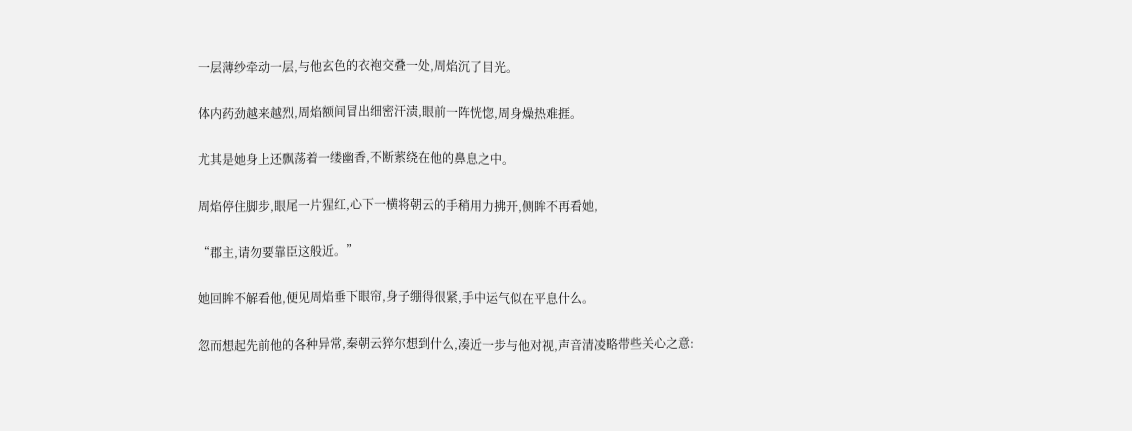一层薄纱牵动一层,与他玄色的衣袍交叠一处,周焰沉了目光。

体内药劲越来越烈,周焰额间冒出细密汗渍,眼前一阵恍惚,周身燥热难捱。

尤其是她身上还飘荡着一缕幽香,不断萦绕在他的鼻息之中。

周焰停住脚步,眼尾一片猩红,心下一横将朝云的手稍用力拂开,侧眸不再看她,

“郡主,请勿要靠臣这般近。”

她回眸不解看他,便见周焰垂下眼帘,身子绷得很紧,手中运气似在平息什么。

忽而想起先前他的各种异常,秦朝云猝尔想到什么,凑近一步与他对视,声音清凌略带些关心之意: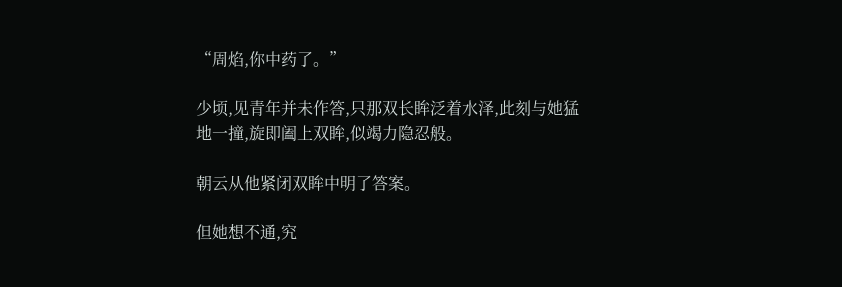“周焰,你中药了。”

少顷,见青年并未作答,只那双长眸泛着水泽,此刻与她猛地一撞,旋即阖上双眸,似竭力隐忍般。

朝云从他紧闭双眸中明了答案。

但她想不通,究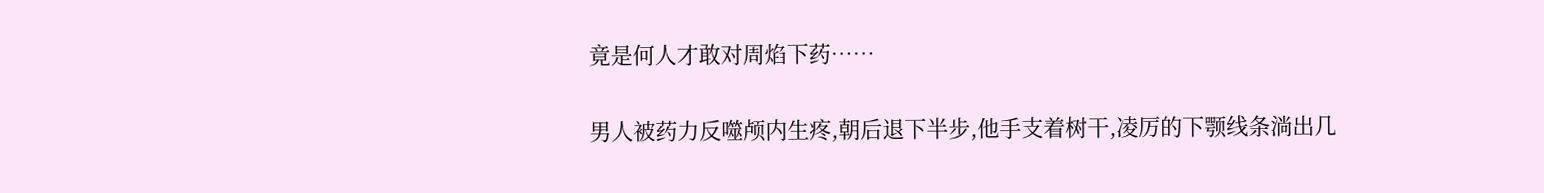竟是何人才敢对周焰下药……

男人被药力反噬颅内生疼,朝后退下半步,他手支着树干,凌厉的下颚线条淌出几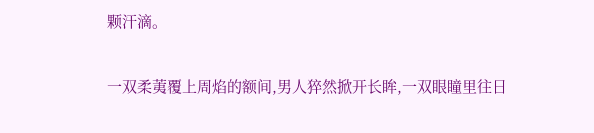颗汗滴。

一双柔荑覆上周焰的额间,男人猝然掀开长眸,一双眼瞳里往日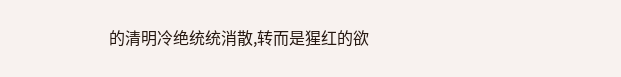的清明冷绝统统消散,转而是猩红的欲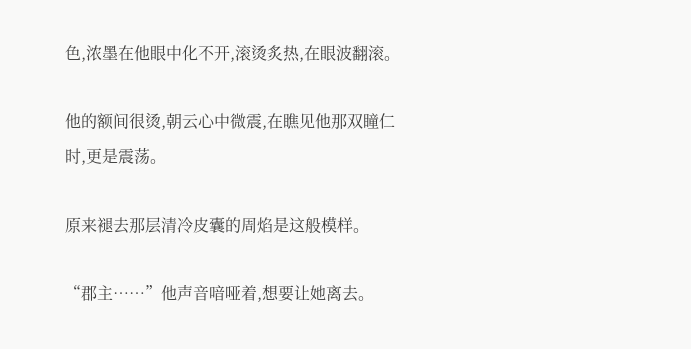色,浓墨在他眼中化不开,滚烫炙热,在眼波翻滚。

他的额间很烫,朝云心中微震,在瞧见他那双瞳仁时,更是震荡。

原来褪去那层清冷皮囊的周焰是这般模样。

“郡主……”他声音喑哑着,想要让她离去。